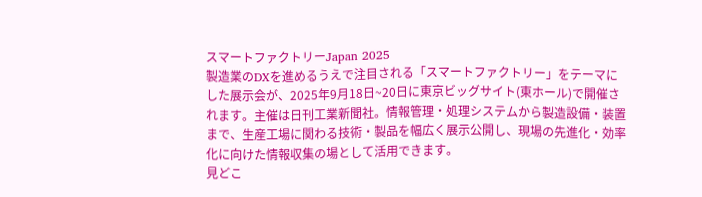スマートファクトリーJapan 2025
製造業のDXを進めるうえで注目される「スマートファクトリー」をテーマにした展示会が、2025年9月18日~20日に東京ビッグサイト(東ホール)で開催されます。主催は日刊工業新聞社。情報管理・処理システムから製造設備・装置まで、生産工場に関わる技術・製品を幅広く展示公開し、現場の先進化・効率化に向けた情報収集の場として活用できます。
見どこ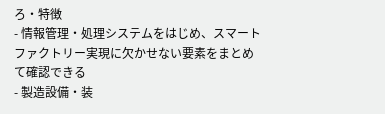ろ・特徴
- 情報管理・処理システムをはじめ、スマートファクトリー実現に欠かせない要素をまとめて確認できる
- 製造設備・装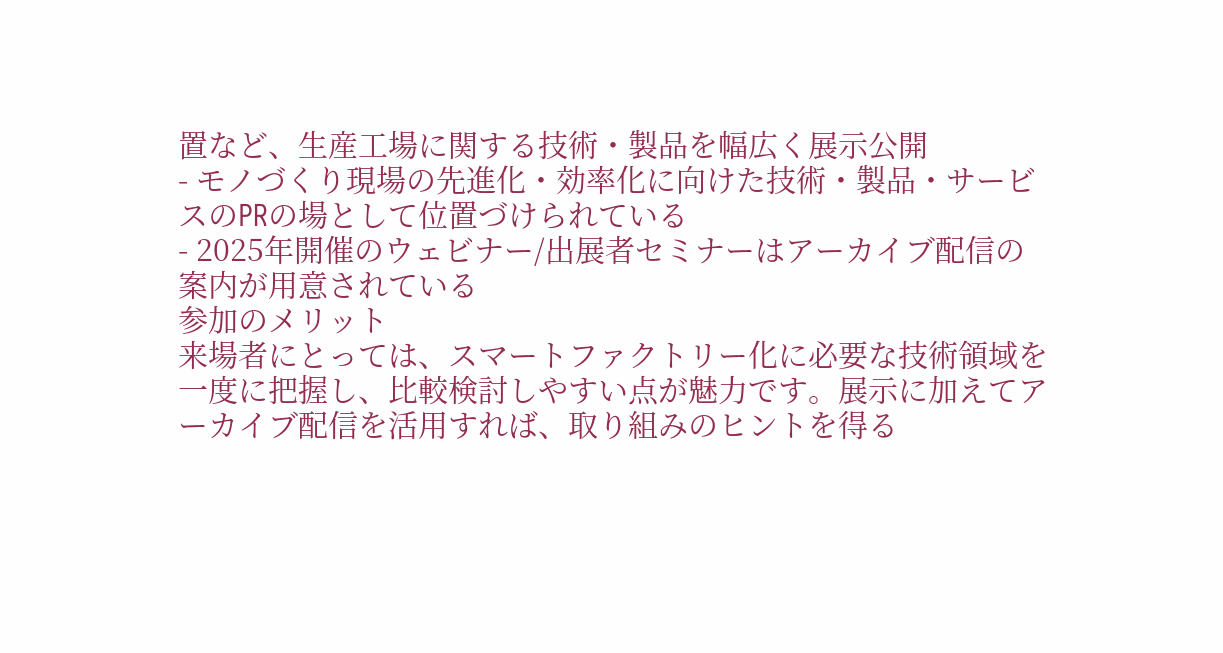置など、生産工場に関する技術・製品を幅広く展示公開
- モノづくり現場の先進化・効率化に向けた技術・製品・サービスのPRの場として位置づけられている
- 2025年開催のウェビナー/出展者セミナーはアーカイブ配信の案内が用意されている
参加のメリット
来場者にとっては、スマートファクトリー化に必要な技術領域を一度に把握し、比較検討しやすい点が魅力です。展示に加えてアーカイブ配信を活用すれば、取り組みのヒントを得る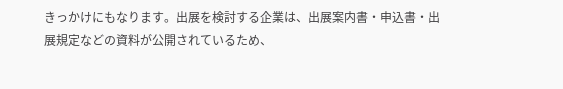きっかけにもなります。出展を検討する企業は、出展案内書・申込書・出展規定などの資料が公開されているため、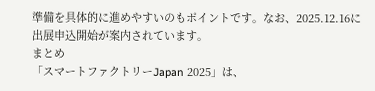準備を具体的に進めやすいのもポイントです。なお、2025.12.16に出展申込開始が案内されています。
まとめ
「スマートファクトリーJapan 2025」は、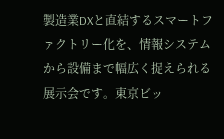製造業DXと直結するスマートファクトリー化を、情報システムから設備まで幅広く捉えられる展示会です。東京ビッ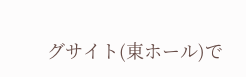グサイト(東ホール)で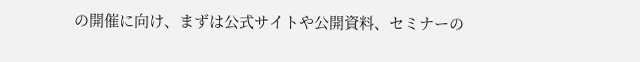の開催に向け、まずは公式サイトや公開資料、セミナーの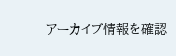アーカイブ情報を確認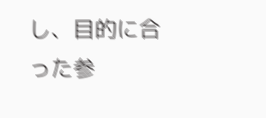し、目的に合った参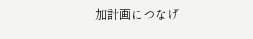加計画につなげ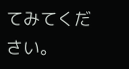てみてください。